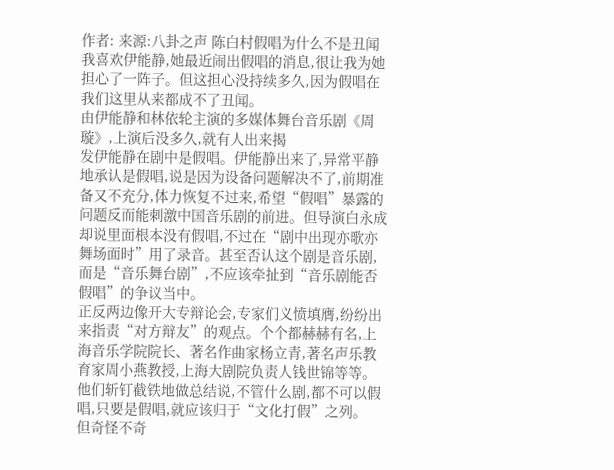作者: 来源:八卦之声 陈白村假唱为什么不是丑闻
我喜欢伊能静,她最近闹出假唱的消息,很让我为她担心了一阵子。但这担心没持续多久,因为假唱在我们这里从来都成不了丑闻。
由伊能静和林依轮主演的多媒体舞台音乐剧《周璇》,上演后没多久,就有人出来揭
发伊能静在剧中是假唱。伊能静出来了,异常平静地承认是假唱,说是因为设备问题解决不了,前期准备又不充分,体力恢复不过来,希望“假唱”暴露的问题反而能刺激中国音乐剧的前进。但导演白永成却说里面根本没有假唱,不过在“剧中出现亦歌亦舞场面时”用了录音。甚至否认这个剧是音乐剧,而是“音乐舞台剧”,不应该牵扯到“音乐剧能否假唱”的争议当中。
正反两边像开大专辩论会,专家们义愤填膺,纷纷出来指责“对方辩友”的观点。个个都赫赫有名,上海音乐学院院长、著名作曲家杨立青,著名声乐教育家周小燕教授,上海大剧院负责人钱世锦等等。他们斩钉截铁地做总结说,不管什么剧,都不可以假唱,只要是假唱,就应该归于“文化打假”之列。
但奇怪不奇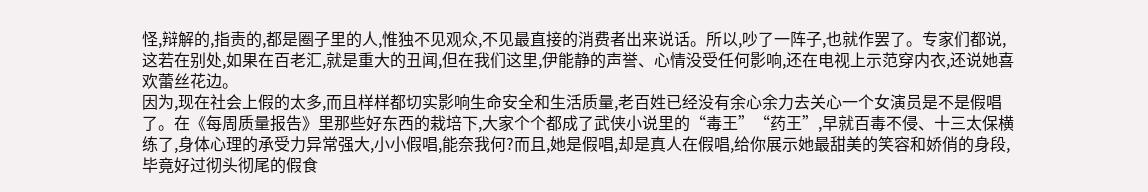怪,辩解的,指责的,都是圈子里的人,惟独不见观众,不见最直接的消费者出来说话。所以,吵了一阵子,也就作罢了。专家们都说,这若在别处,如果在百老汇,就是重大的丑闻,但在我们这里,伊能静的声誉、心情没受任何影响,还在电视上示范穿内衣,还说她喜欢蕾丝花边。
因为,现在社会上假的太多,而且样样都切实影响生命安全和生活质量,老百姓已经没有余心余力去关心一个女演员是不是假唱了。在《每周质量报告》里那些好东西的栽培下,大家个个都成了武侠小说里的“毒王”“药王”,早就百毒不侵、十三太保横练了,身体心理的承受力异常强大,小小假唱,能奈我何?而且,她是假唱,却是真人在假唱,给你展示她最甜美的笑容和娇俏的身段,毕竟好过彻头彻尾的假食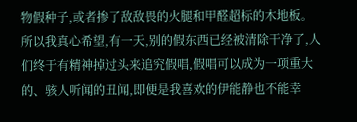物假种子,或者掺了敌敌畏的火腿和甲醛超标的木地板。
所以我真心希望,有一天,别的假东西已经被清除干净了,人们终于有精神掉过头来追究假唱,假唱可以成为一项重大的、骇人听闻的丑闻,即便是我喜欢的伊能静也不能幸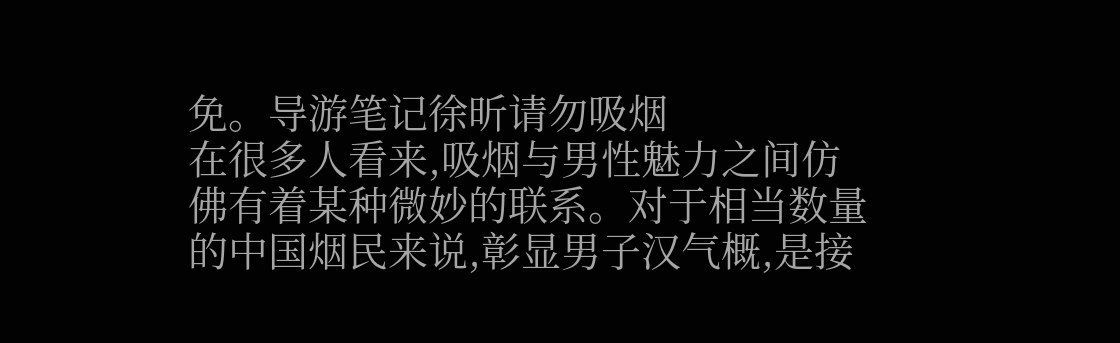免。导游笔记徐昕请勿吸烟
在很多人看来,吸烟与男性魅力之间仿佛有着某种微妙的联系。对于相当数量的中国烟民来说,彰显男子汉气概,是接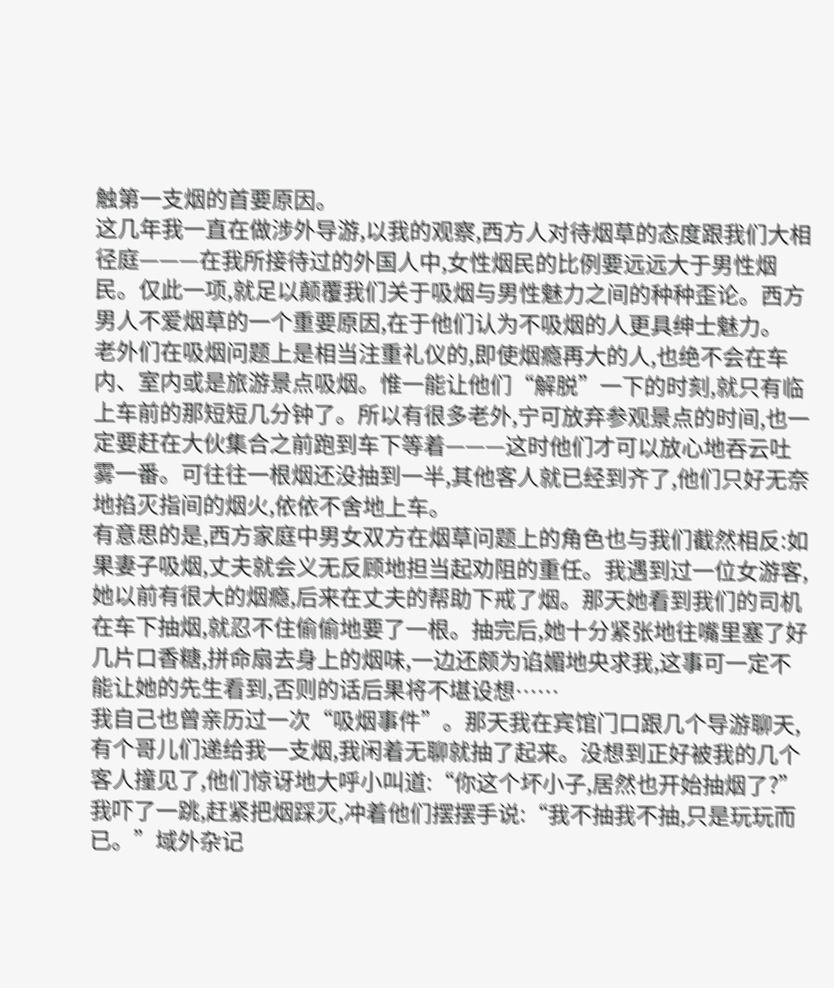触第一支烟的首要原因。
这几年我一直在做涉外导游,以我的观察,西方人对待烟草的态度跟我们大相径庭———在我所接待过的外国人中,女性烟民的比例要远远大于男性烟民。仅此一项,就足以颠覆我们关于吸烟与男性魅力之间的种种歪论。西方男人不爱烟草的一个重要原因,在于他们认为不吸烟的人更具绅士魅力。
老外们在吸烟问题上是相当注重礼仪的,即使烟瘾再大的人,也绝不会在车内、室内或是旅游景点吸烟。惟一能让他们“解脱”一下的时刻,就只有临上车前的那短短几分钟了。所以有很多老外,宁可放弃参观景点的时间,也一定要赶在大伙集合之前跑到车下等着———这时他们才可以放心地吞云吐雾一番。可往往一根烟还没抽到一半,其他客人就已经到齐了,他们只好无奈地掐灭指间的烟火,依依不舍地上车。
有意思的是,西方家庭中男女双方在烟草问题上的角色也与我们截然相反:如果妻子吸烟,丈夫就会义无反顾地担当起劝阻的重任。我遇到过一位女游客,她以前有很大的烟瘾,后来在丈夫的帮助下戒了烟。那天她看到我们的司机在车下抽烟,就忍不住偷偷地要了一根。抽完后,她十分紧张地往嘴里塞了好几片口香糖,拼命扇去身上的烟味,一边还颇为谄媚地央求我,这事可一定不能让她的先生看到,否则的话后果将不堪设想……
我自己也曾亲历过一次“吸烟事件”。那天我在宾馆门口跟几个导游聊天,有个哥儿们递给我一支烟,我闲着无聊就抽了起来。没想到正好被我的几个客人撞见了,他们惊讶地大呼小叫道:“你这个坏小子,居然也开始抽烟了?”我吓了一跳,赶紧把烟踩灭,冲着他们摆摆手说:“我不抽我不抽,只是玩玩而已。”域外杂记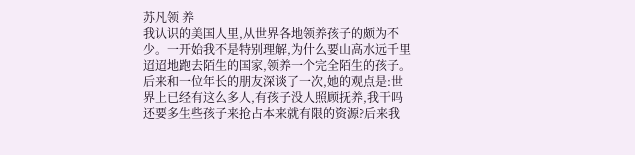苏凡领 养
我认识的美国人里,从世界各地领养孩子的颇为不少。一开始我不是特别理解,为什么要山高水远千里迢迢地跑去陌生的国家,领养一个完全陌生的孩子。后来和一位年长的朋友深谈了一次,她的观点是:世界上已经有这么多人,有孩子没人照顾抚养,我干吗还要多生些孩子来抢占本来就有限的资源?后来我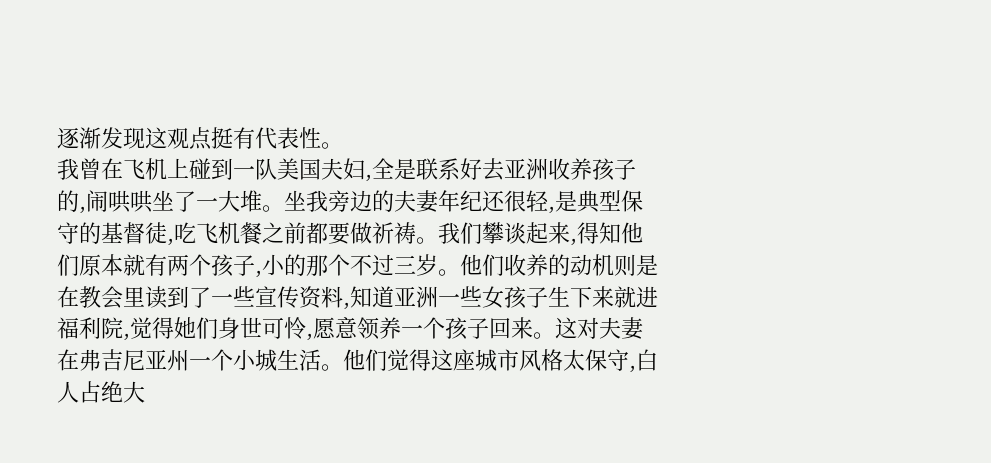逐渐发现这观点挺有代表性。
我曾在飞机上碰到一队美国夫妇,全是联系好去亚洲收养孩子的,闹哄哄坐了一大堆。坐我旁边的夫妻年纪还很轻,是典型保守的基督徒,吃飞机餐之前都要做祈祷。我们攀谈起来,得知他们原本就有两个孩子,小的那个不过三岁。他们收养的动机则是在教会里读到了一些宣传资料,知道亚洲一些女孩子生下来就进福利院,觉得她们身世可怜,愿意领养一个孩子回来。这对夫妻在弗吉尼亚州一个小城生活。他们觉得这座城市风格太保守,白人占绝大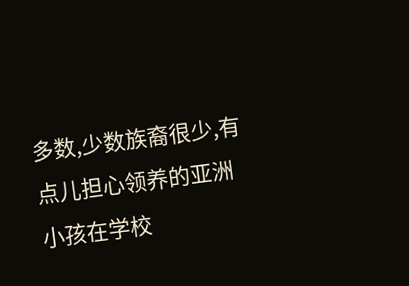多数,少数族裔很少,有点儿担心领养的亚洲小孩在学校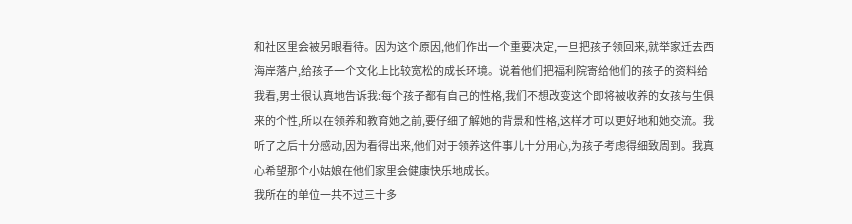和社区里会被另眼看待。因为这个原因,他们作出一个重要决定,一旦把孩子领回来,就举家迁去西海岸落户,给孩子一个文化上比较宽松的成长环境。说着他们把福利院寄给他们的孩子的资料给我看,男士很认真地告诉我:每个孩子都有自己的性格,我们不想改变这个即将被收养的女孩与生俱来的个性,所以在领养和教育她之前,要仔细了解她的背景和性格,这样才可以更好地和她交流。我听了之后十分感动,因为看得出来,他们对于领养这件事儿十分用心,为孩子考虑得细致周到。我真心希望那个小姑娘在他们家里会健康快乐地成长。
我所在的单位一共不过三十多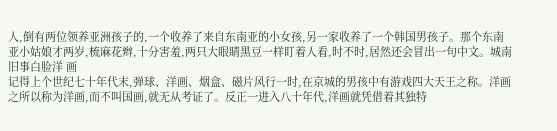人,倒有两位领养亚洲孩子的,一个收养了来自东南亚的小女孩,另一家收养了一个韩国男孩子。那个东南亚小姑娘才两岁,梳麻花辫,十分害羞,两只大眼睛黑豆一样盯着人看,时不时,居然还会冒出一句中文。城南旧事白脸洋 画
记得上个世纪七十年代末,弹球、洋画、烟盒、磁片风行一时,在京城的男孩中有游戏四大天王之称。洋画之所以称为洋画,而不叫国画,就无从考证了。反正一进入八十年代,洋画就凭借着其独特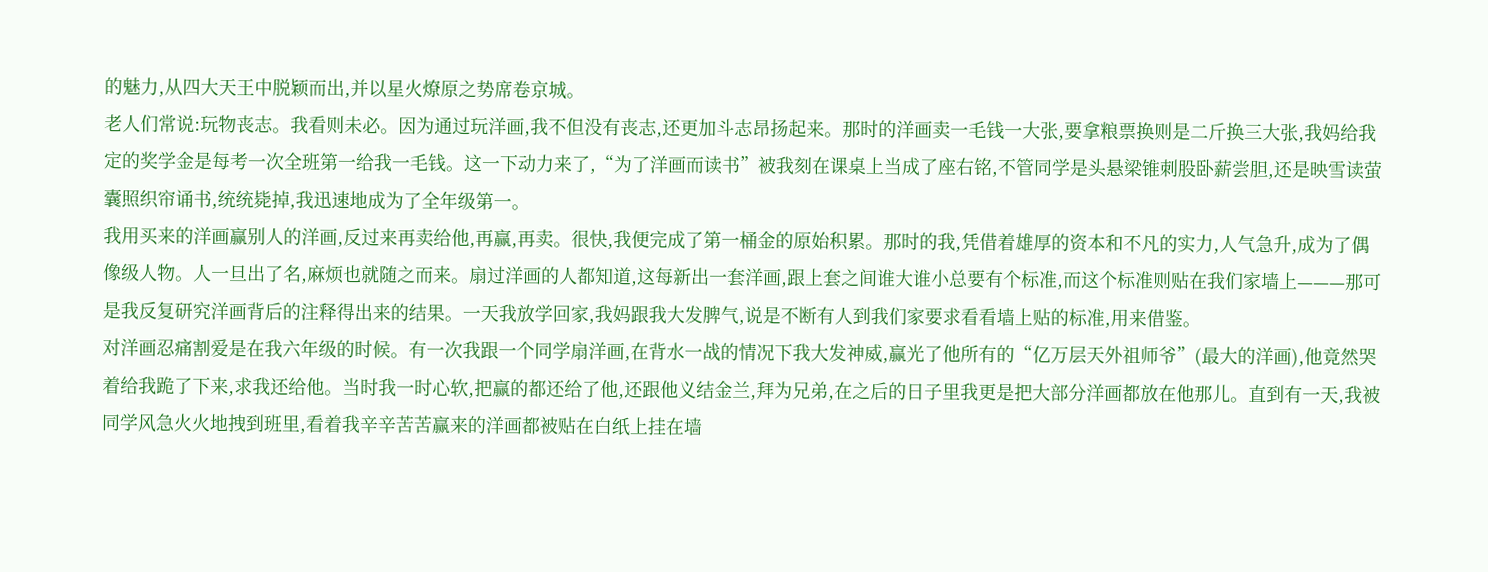的魅力,从四大天王中脱颖而出,并以星火燎原之势席卷京城。
老人们常说:玩物丧志。我看则未必。因为通过玩洋画,我不但没有丧志,还更加斗志昂扬起来。那时的洋画卖一毛钱一大张,要拿粮票换则是二斤换三大张,我妈给我定的奖学金是每考一次全班第一给我一毛钱。这一下动力来了,“为了洋画而读书”被我刻在课桌上当成了座右铭,不管同学是头悬梁锥刺股卧薪尝胆,还是映雪读萤囊照织帘诵书,统统毙掉,我迅速地成为了全年级第一。
我用买来的洋画赢别人的洋画,反过来再卖给他,再赢,再卖。很快,我便完成了第一桶金的原始积累。那时的我,凭借着雄厚的资本和不凡的实力,人气急升,成为了偶像级人物。人一旦出了名,麻烦也就随之而来。扇过洋画的人都知道,这每新出一套洋画,跟上套之间谁大谁小总要有个标准,而这个标准则贴在我们家墙上———那可是我反复研究洋画背后的注释得出来的结果。一天我放学回家,我妈跟我大发脾气,说是不断有人到我们家要求看看墙上贴的标准,用来借鉴。
对洋画忍痛割爱是在我六年级的时候。有一次我跟一个同学扇洋画,在背水一战的情况下我大发神威,赢光了他所有的“亿万层天外祖师爷”(最大的洋画),他竟然哭着给我跪了下来,求我还给他。当时我一时心软,把赢的都还给了他,还跟他义结金兰,拜为兄弟,在之后的日子里我更是把大部分洋画都放在他那儿。直到有一天,我被同学风急火火地拽到班里,看着我辛辛苦苦赢来的洋画都被贴在白纸上挂在墙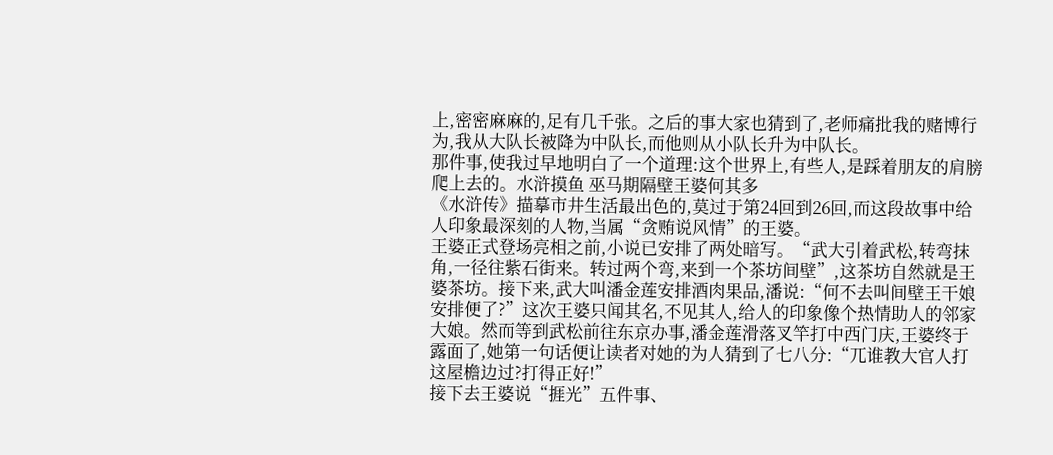上,密密麻麻的,足有几千张。之后的事大家也猜到了,老师痛批我的赌博行为,我从大队长被降为中队长,而他则从小队长升为中队长。
那件事,使我过早地明白了一个道理:这个世界上,有些人,是踩着朋友的肩膀爬上去的。水浒摸鱼 巫马期隔壁王婆何其多
《水浒传》描摹市井生活最出色的,莫过于第24回到26回,而这段故事中给人印象最深刻的人物,当属“贪贿说风情”的王婆。
王婆正式登场亮相之前,小说已安排了两处暗写。“武大引着武松,转弯抹角,一径往紫石街来。转过两个弯,来到一个茶坊间壁”,这茶坊自然就是王婆茶坊。接下来,武大叫潘金莲安排酒肉果品,潘说:“何不去叫间壁王干娘安排便了?”这次王婆只闻其名,不见其人,给人的印象像个热情助人的邻家大娘。然而等到武松前往东京办事,潘金莲滑落叉竿打中西门庆,王婆终于露面了,她第一句话便让读者对她的为人猜到了七八分:“兀谁教大官人打这屋檐边过?打得正好!”
接下去王婆说“捱光”五件事、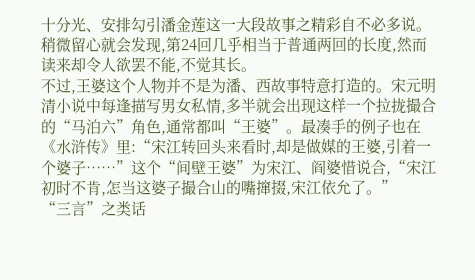十分光、安排勾引潘金莲这一大段故事之精彩自不必多说。稍微留心就会发现,第24回几乎相当于普通两回的长度,然而读来却令人欲罢不能,不觉其长。
不过,王婆这个人物并不是为潘、西故事特意打造的。宋元明清小说中每逢描写男女私情,多半就会出现这样一个拉拢撮合的“马泊六”角色,通常都叫“王婆”。最凑手的例子也在《水浒传》里:“宋江转回头来看时,却是做媒的王婆,引着一个婆子……”这个“间壁王婆”为宋江、阎婆惜说合,“宋江初时不肯,怎当这婆子撮合山的嘴撺掇,宋江依允了。”
“三言”之类话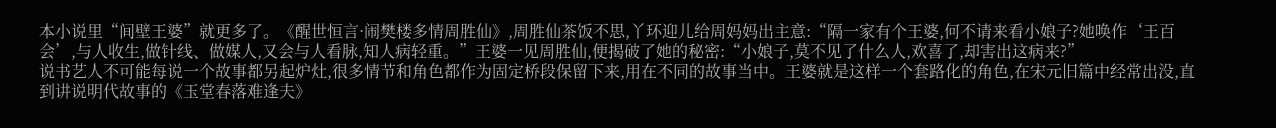本小说里“间壁王婆”就更多了。《醒世恒言·闹樊楼多情周胜仙》,周胜仙茶饭不思,丫环迎儿给周妈妈出主意:“隔一家有个王婆,何不请来看小娘子?她唤作‘王百会’,与人收生,做针线、做媒人,又会与人看脉,知人病轻重。”王婆一见周胜仙,便揭破了她的秘密:“小娘子,莫不见了什么人,欢喜了,却害出这病来?”
说书艺人不可能每说一个故事都另起炉灶,很多情节和角色都作为固定桥段保留下来,用在不同的故事当中。王婆就是这样一个套路化的角色,在宋元旧篇中经常出没,直到讲说明代故事的《玉堂春落难逢夫》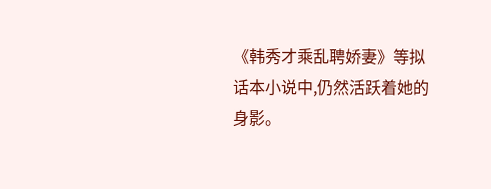《韩秀才乘乱聘娇妻》等拟话本小说中,仍然活跃着她的身影。